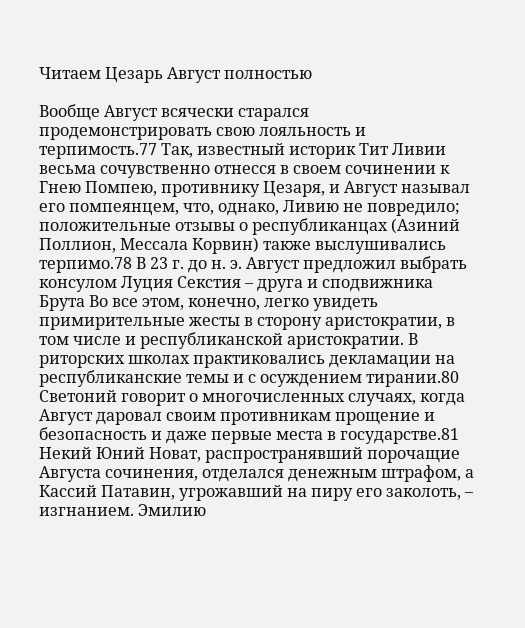Читаем Цезарь Август полностью

Вообще Август всячески старался продемонстрировать свою лояльность и терпимость.77 Так, известный историк Тит Ливии весьма сочувственно отнесся в своем сочинении к Гнею Помпею, противнику Цезаря, и Август называл его помпеянцем, что, однако, Ливию не повредило; положительные отзывы о республиканцах (Азиний Поллион, Мессала Корвин) также выслушивались терпимо.78 В 23 г. до н. э. Август предложил выбрать консулом Луция Секстия – друга и сподвижника Брута Во все этом, конечно, легко увидеть примирительные жесты в сторону аристократии, в том числе и республиканской аристократии. В риторских школах практиковались декламации на республиканские темы и с осуждением тирании.80 Светоний говорит о многочисленных случаях, когда Август даровал своим противникам прощение и безопасность и даже первые места в государстве.81 Некий Юний Новат, распространявший порочащие Августа сочинения, отделался денежным штрафом, а Кассий Патавин, угрожавший на пиру его заколоть, – изгнанием. Эмилию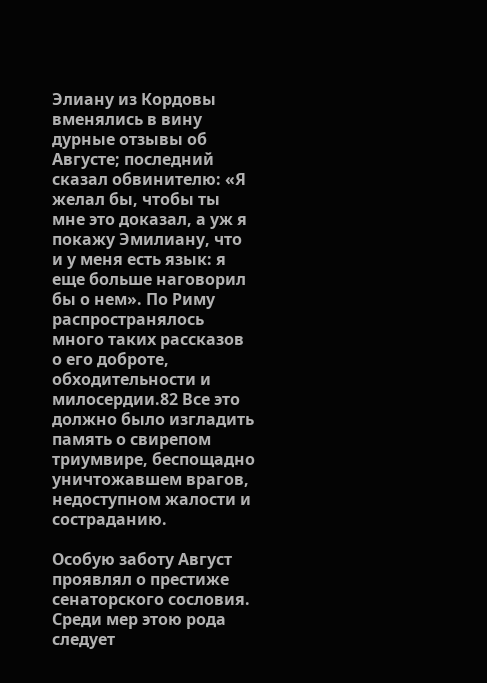Элиану из Кордовы вменялись в вину дурные отзывы об Августе; последний сказал обвинителю: «Я желал бы, чтобы ты мне это доказал, а уж я покажу Эмилиану, что и у меня есть язык: я еще больше наговорил бы о нем». По Риму распространялось много таких рассказов о его доброте, обходительности и милосердии.82 Все это должно было изгладить память о свирепом триумвире, беспощадно уничтожавшем врагов, недоступном жалости и состраданию.

Особую заботу Август проявлял о престиже сенаторского сословия. Среди мер этою рода следует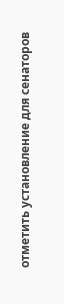отметить установление для сенаторов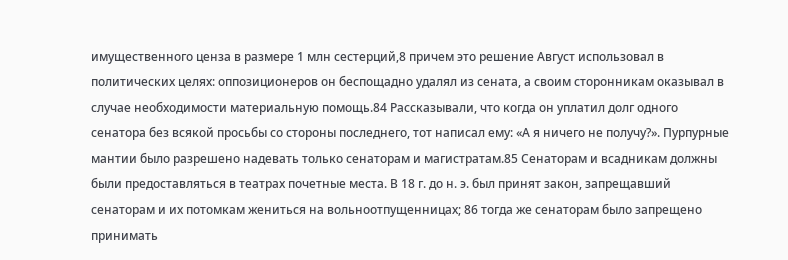имущественного ценза в размере 1 млн сестерций,8 причем это решение Август использовал в политических целях: оппозиционеров он беспощадно удалял из сената, а своим сторонникам оказывал в случае необходимости материальную помощь.84 Рассказывали, что когда он уплатил долг одного сенатора без всякой просьбы со стороны последнего, тот написал ему: «А я ничего не получу?». Пурпурные мантии было разрешено надевать только сенаторам и магистратам.85 Сенаторам и всадникам должны были предоставляться в театрах почетные места. В 18 г. до н. э. был принят закон, запрещавший сенаторам и их потомкам жениться на вольноотпущенницах; 86 тогда же сенаторам было запрещено принимать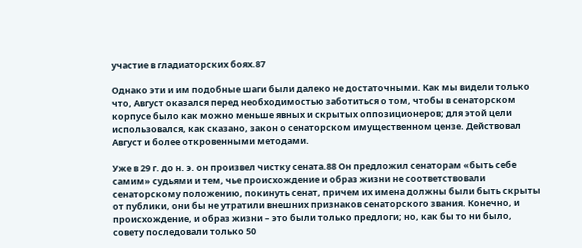участие в гладиаторских боях.87

Однако эти и им подобные шаги были далеко не достаточными. Как мы видели только что, Август оказался перед необходимостью заботиться о том, чтобы в сенаторском корпусе было как можно меньше явных и скрытых оппозиционеров; для этой цели использовался, как сказано, закон о сенаторском имущественном цензе. Действовал Август и более откровенными методами.

Уже в 29 г. до н. э. он произвел чистку сената.88 Он предложил сенаторам «быть себе самим» судьями и тем, чье происхождение и образ жизни не соответствовали сенаторскому положению, покинуть сенат, причем их имена должны были быть скрыты от публики, они бы не утратили внешних признаков сенаторского звания. Конечно, и происхождение, и образ жизни – это были только предлоги; но, как бы то ни было, совету последовали только 50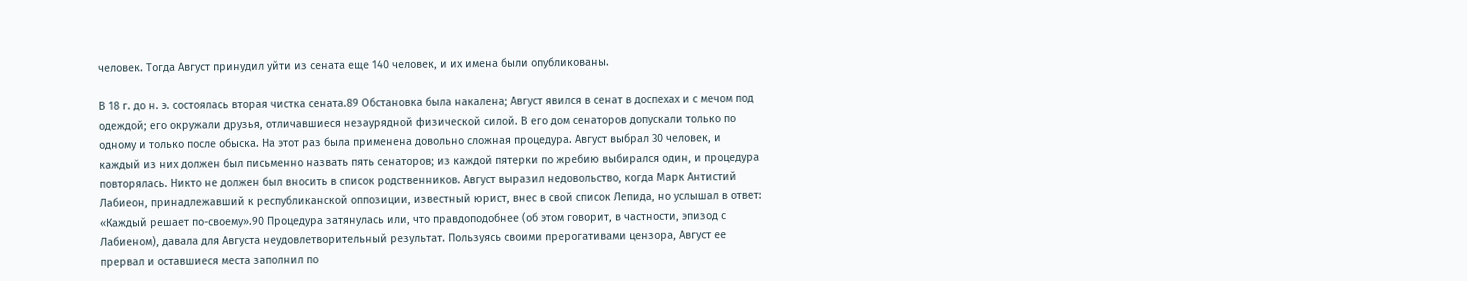человек. Тогда Август принудил уйти из сената еще 140 человек, и их имена были опубликованы.

В 18 г. до н. э. состоялась вторая чистка сената.89 Обстановка была накалена; Август явился в сенат в доспехах и с мечом под одеждой; его окружали друзья, отличавшиеся незаурядной физической силой. В его дом сенаторов допускали только по одному и только после обыска. На этот раз была применена довольно сложная процедура. Август выбрал 30 человек, и каждый из них должен был письменно назвать пять сенаторов; из каждой пятерки по жребию выбирался один, и процедура повторялась. Никто не должен был вносить в список родственников. Август выразил недовольство, когда Марк Антистий Лабиеон, принадлежавший к республиканской оппозиции, известный юрист, внес в свой список Лепида, но услышал в ответ: «Каждый решает по-своему».90 Процедура затянулась или, что правдоподобнее (об этом говорит, в частности, эпизод с Лабиеном), давала для Августа неудовлетворительный результат. Пользуясь своими прерогативами цензора, Август ее прервал и оставшиеся места заполнил по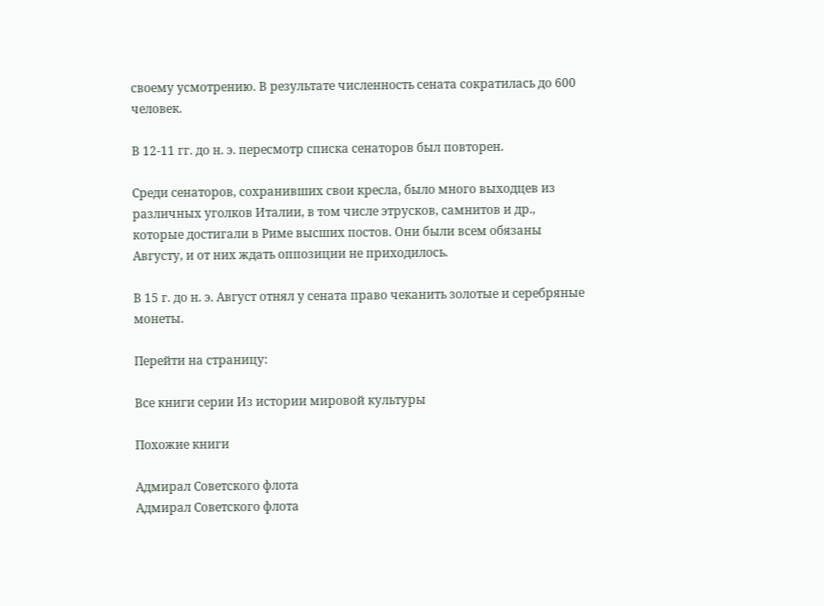своему усмотрению. В результате численность сената сократилась до 600 человек.

В 12-11 гг. до н. э. пересмотр списка сенаторов был повторен.

Среди сенаторов, сохранивших свои кресла, было много выходцев из различных уголков Италии, в том числе этрусков, самнитов и др., которые достигали в Риме высших постов. Они были всем обязаны Августу, и от них ждать оппозиции не приходилось.

В 15 г. до н. э. Август отнял у сената право чеканить золотые и серебряные монеты.

Перейти на страницу:

Все книги серии Из истории мировой культуры

Похожие книги

Адмирал Советского флота
Адмирал Советского флота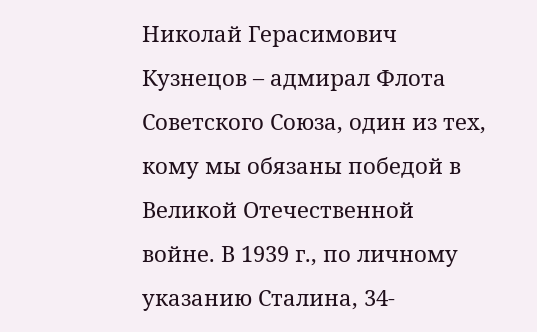Николай Герасимович Кузнецов – адмирал Флота Советского Союза, один из тех, кому мы обязаны победой в Великой Отечественной войне. В 1939 г., по личному указанию Сталина, 34-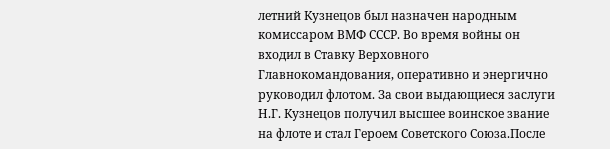летний Кузнецов был назначен народным комиссаром ВМФ СССР. Во время войны он входил в Ставку Верховного Главнокомандования, оперативно и энергично руководил флотом. За свои выдающиеся заслуги Н.Г. Кузнецов получил высшее воинское звание на флоте и стал Героем Советского Союза.После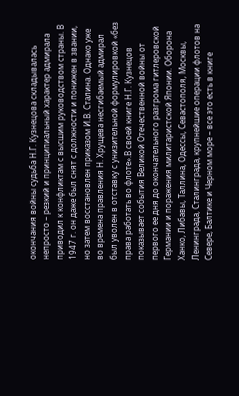окончания войны судьба Н.Г. Кузнецова складывалась непросто – резкий и принципиальный характер адмирала приводил к конфликтам с высшим руководством страны. В 1947 г. он даже был снят с должности и понижен в звании, но затем восстановлен приказом И.В. Сталина. Однако уже во времена правления Н. Хрущева несгибаемый адмирал был уволен в отставку с унизительной формулировкой «без права работать во флоте».В своей книге Н.Г. Кузнецов показывает события Великой Отечественной войны от первого ее дня до окончательного разгрома гитлеровской Германии и поражения милитаристской Японии. Оборона Ханко, Либавы, Таллина, Одессы, Севастополя, Москвы, Ленинграда, Сталинграда, крупнейшие операции флотов на Севере, Балтике и Черном море – все это есть в книге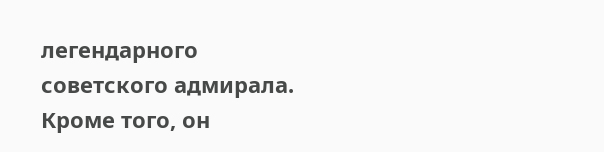легендарного советского адмирала. Кроме того, он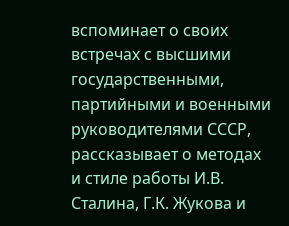вспоминает о своих встречах с высшими государственными, партийными и военными руководителями СССР, рассказывает о методах и стиле работы И.В. Сталина, Г.К. Жукова и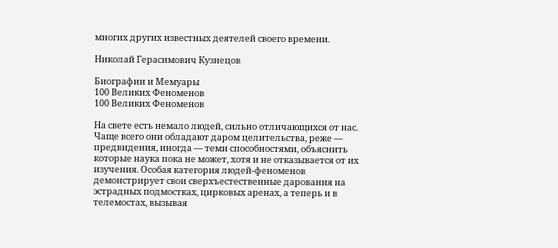многих других известных деятелей своего времени.

Николай Герасимович Кузнецов

Биографии и Мемуары
100 Великих Феноменов
100 Великих Феноменов

На свете есть немало людей, сильно отличающихся от нас. Чаще всего они обладают даром целительства, реже — предвидения, иногда — теми способностями, объяснить которые наука пока не может, хотя и не отказывается от их изучения. Особая категория людей-феноменов демонстрирует свои сверхъестественные дарования на эстрадных подмостках, цирковых аренах, а теперь и в телемостах, вызывая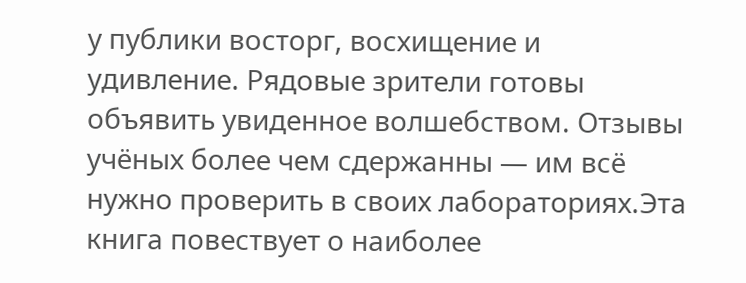у публики восторг, восхищение и удивление. Рядовые зрители готовы объявить увиденное волшебством. Отзывы учёных более чем сдержанны — им всё нужно проверить в своих лабораториях.Эта книга повествует о наиболее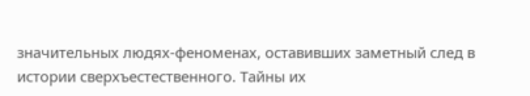значительных людях-феноменах, оставивших заметный след в истории сверхъестественного. Тайны их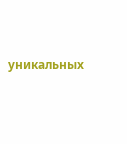уникальных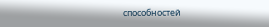способностей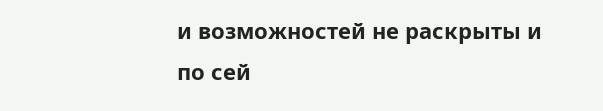и возможностей не раскрыты и по сей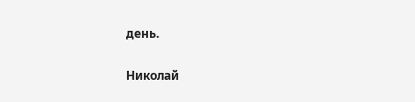день.

Николай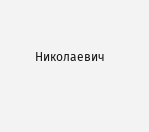Николаевич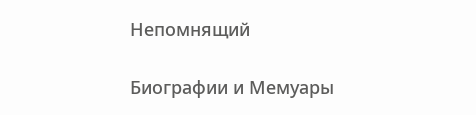Непомнящий

Биографии и Мемуары